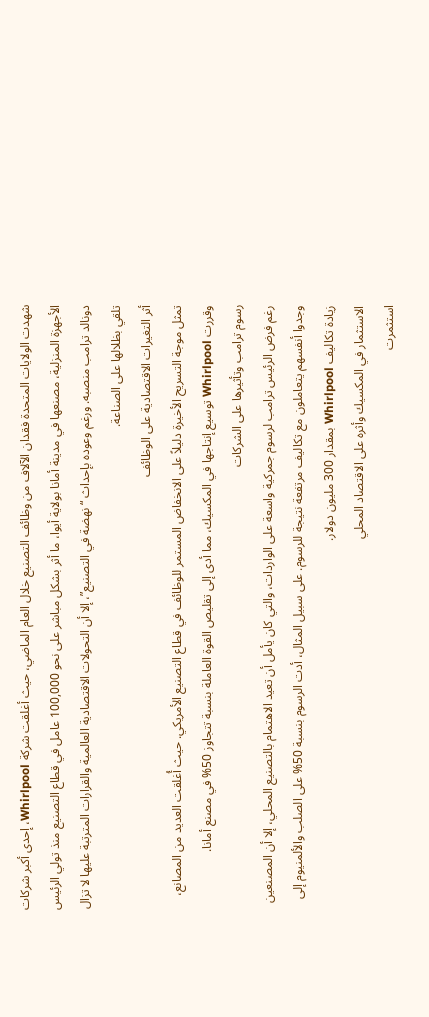شهدت الولايات المتحدة فقدان الآلاف من وظائف التصنيع خلال العام الماضي، حيث أغلقت شركة Whirlpool، إحدى أكبر شركات الأجهزة المنزلية، مصنعها في مدينة أمانا بولاية أيوا، ما أثر بشكل مباشر على نحو 100,000 عامل في قطاع التصنيع منذ تولي الرئيس دونالد ترامب منصبه. ورغم وعوده بإحداث “نهضة في التصنيع”، إلا أن التحولات الاقتصادية العالمية والقرارات المترتبة عليها لا تزال تلقي بظلالها على الصناعة.
أثر التغيرات الاقتصادية على الوظائف
تمثل موجة التسريح الأخيرة دليلاً على الانخفاض المستمر للوظائف في قطاع التصنيع الأمريكي. حيث أُغلقت العديد من المصانع، وقررت Whirlpool توسيع إنتاجها في المكسيك، مما أدى إلى تقليص القوة العاملة بنسبة تتجاوز 50% في مصنع أمانا.
رسوم ترامب وتأثيرها على الشركات
رغم فرض الرئيس ترامب لرسوم جمركية واسعة على الواردات، والتي كان يأمل أن تعيد الاهتمام بالتصنيع المحلي، إلا أن المصنعين وجدوا أنفسهم يتعاملون مع تكاليف مرتفعة نتيجة للرسوم. على سبيل المثال، أدت الرسوم بنسبة 50% على الصلب والألمنيوم إلى زيادة تكاليف Whirlpool بمقدار 300 مليون دولار.
الاستثمار في المكسيك وأثره على الاقتصاد المحلي
استثمرت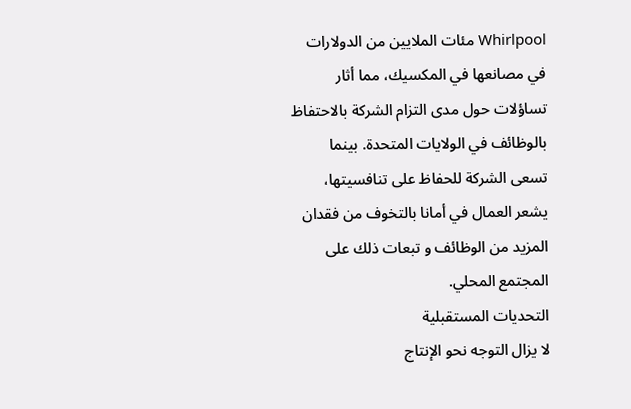Whirlpool مئات الملايين من الدولارات في مصانعها في المكسيك، مما أثار تساؤلات حول مدى التزام الشركة بالاحتفاظ بالوظائف في الولايات المتحدة. بينما تسعى الشركة للحفاظ على تنافسيتها، يشعر العمال في أمانا بالتخوف من فقدان المزيد من الوظائف و تبعات ذلك على المجتمع المحلي.
التحديات المستقبلية
لا يزال التوجه نحو الإنتاج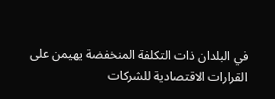في البلدان ذات التكلفة المنخفضة يهيمن على القرارات الاقتصادية للشركات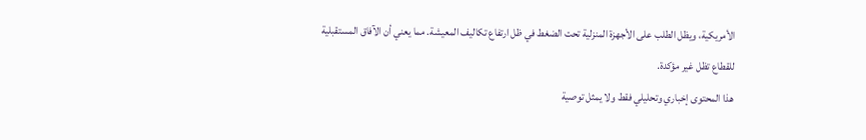الأمريكية، ويظل الطلب على الأجهزة المنزلية تحت الضغط في ظل ارتفاع تكاليف المعيشة. مما يعني أن الآفاق المستقبلية للقطاع تظل غير مؤكدة.
هذا المحتوى إخباري وتحليلي فقط ولا يمثل توصية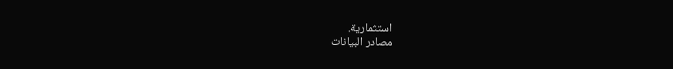استثمارية.
مصادر البيانات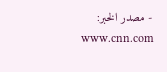- مصدر الخبر: www.cnn.com